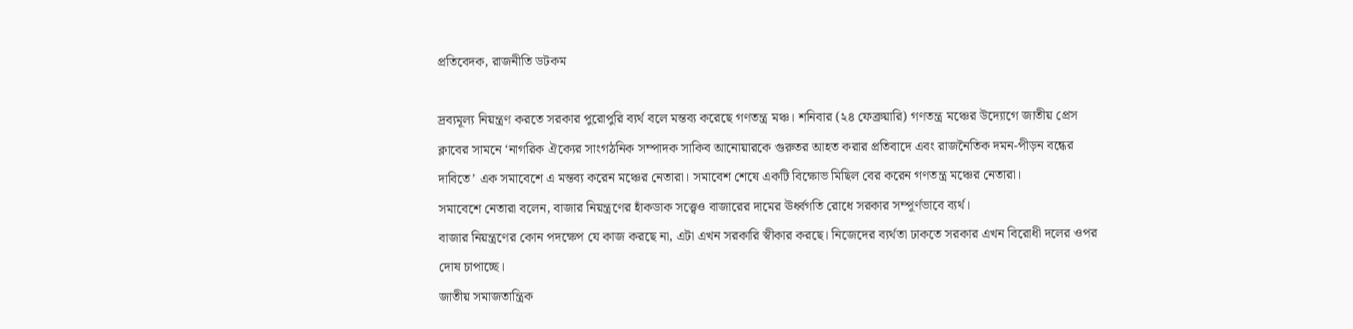প্রতিবেদক, রাজনীতি ডটকম

দ্রব্যমূল্য নিয়ন্ত্রণ করতে সরকার পুরোপুরি ব্যর্থ বলে মন্তব্য করেছে গণতন্ত্র মঞ্চ। শনিবার (২৪ ফেব্রুয়ারি) গণতন্ত্র মঞ্চের উদ্যোগে জাতীয় প্রেস ক্লাবের সামনে ‘নাগরিক ঐক্যের সাংগঠনিক সম্পাদক সাকিব আনোয়ারকে গুরুতর আহত করার প্রতিবাদে এবং রাজনৈতিক দমন-পীড়ন বন্ধের দাবিতে’ এক সমাবেশে এ মন্তব্য করেন মঞ্চের নেতারা। সমাবেশ শেষে একটি বিক্ষোভ মিছিল বের করেন গণতন্ত্র মঞ্চের নেতারা।
সমাবেশে নেতারা বলেন, বাজার নিয়ন্ত্রণের হাঁকডাক সত্ত্বেও বাজারের দামের ঊর্ধ্বগতি রোধে সরকার সম্পূর্ণভাবে ব্যর্থ।
বাজার নিয়ন্ত্রণের কোন পদক্ষেপ যে কাজ করছে না, এটা এখন সরকারি স্বীকার করছে। নিজেদের ব্যর্থতা ঢাকতে সরকার এখন বিরোধী দলের ওপর দোষ চাপাচ্ছে।
জাতীয় সমাজতান্ত্রিক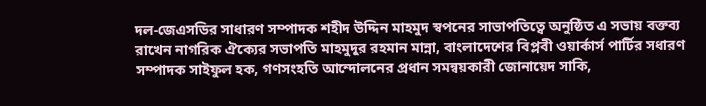দল-জেএসডির সাধারণ সম্পাদক শহীদ উদ্দিন মাহমুদ স্বপনের সাভাপতিত্বে অনুষ্ঠিত এ সভায় বক্তব্য রাখেন নাগরিক ঐক্যের সভাপতি মাহমুদুর রহমান মান্না, বাংলাদেশের বিপ্লবী ওয়ার্কার্স পার্টির সধারণ সম্পাদক সাইফুল হক, গণসংহতি আন্দোলনের প্রধান সমন্বয়কারী জোনায়েদ সাকি,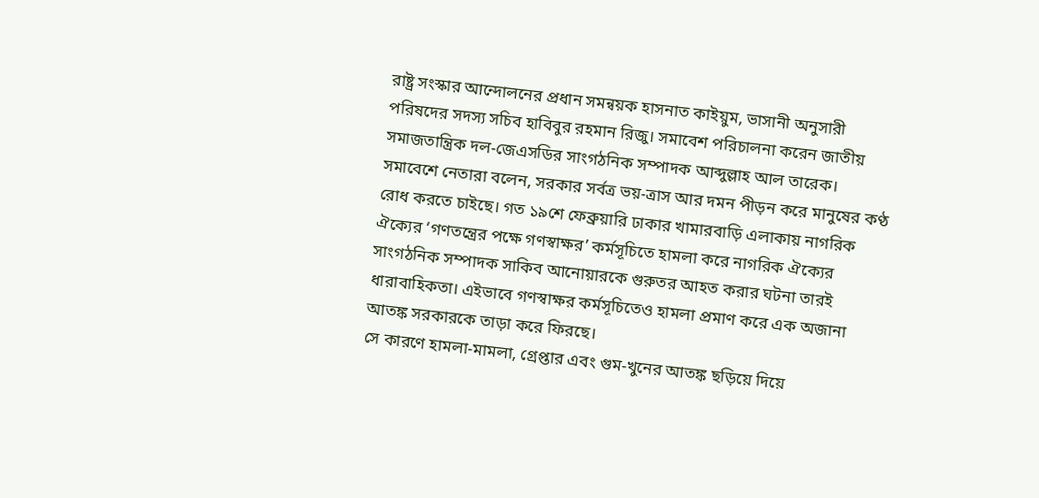রাষ্ট্র সংস্কার আন্দোলনের প্রধান সমন্বয়ক হাসনাত কাইয়ুম, ভাসানী অনুসারী পরিষদের সদস্য সচিব হাবিবুর রহমান রিজু। সমাবেশ পরিচালনা করেন জাতীয় সমাজতান্ত্রিক দল-জেএসডির সাংগঠনিক সম্পাদক আব্দুল্লাহ আল তারেক।
সমাবেশে নেতারা বলেন, সরকার সর্বত্র ভয়-ত্রাস আর দমন পীড়ন করে মানুষের কণ্ঠ রোধ করতে চাইছে। গত ১৯শে ফেব্রুয়ারি ঢাকার খামারবাড়ি এলাকায় নাগরিক ঐক্যের ‘গণতন্ত্রের পক্ষে গণস্বাক্ষর’ কর্মসূচিতে হামলা করে নাগরিক ঐক্যের সাংগঠনিক সম্পাদক সাকিব আনোয়ারকে গুরুতর আহত করার ঘটনা তারই ধারাবাহিকতা। এইভাবে গণস্বাক্ষর কর্মসূচিতেও হামলা প্রমাণ করে এক অজানা আতঙ্ক সরকারকে তাড়া করে ফিরছে।
সে কারণে হামলা-মামলা, গ্রেপ্তার এবং গুম-খুনের আতঙ্ক ছড়িয়ে দিয়ে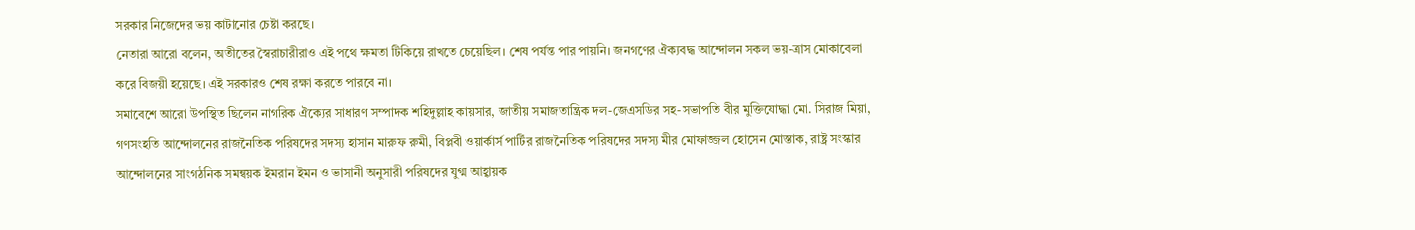সরকার নিজেদের ভয় কাটানোর চেষ্টা করছে।
নেতারা আরো বলেন, অতীতের স্বৈরাচারীরাও এই পথে ক্ষমতা টিকিয়ে রাখতে চেয়েছিল। শেষ পর্যন্ত পার পায়নি। জনগণের ঐক্যবদ্ধ আন্দোলন সকল ভয়-ত্রাস মোকাবেলা করে বিজয়ী হয়েছে। এই সরকারও শেষ রক্ষা করতে পারবে না।
সমাবেশে আরো উপস্থিত ছিলেন নাগরিক ঐক্যের সাধারণ সম্পাদক শহিদুল্লাহ কায়সার, জাতীয় সমাজতান্ত্রিক দল-জেএসডির সহ-সভাপতি বীর মুক্তিযোদ্ধা মো. সিরাজ মিয়া, গণসংহতি আন্দোলনের রাজনৈতিক পরিষদের সদস্য হাসান মারুফ রুমী, বিপ্লবী ওয়ার্কার্স পার্টির রাজনৈতিক পরিষদের সদস্য মীর মোফাজ্জল হোসেন মোস্তাক, রাষ্ট্র সংস্কার আন্দোলনের সাংগঠনিক সমন্বয়ক ইমরান ইমন ও ভাসানী অনুসারী পরিষদের যুগ্ম আহ্বায়ক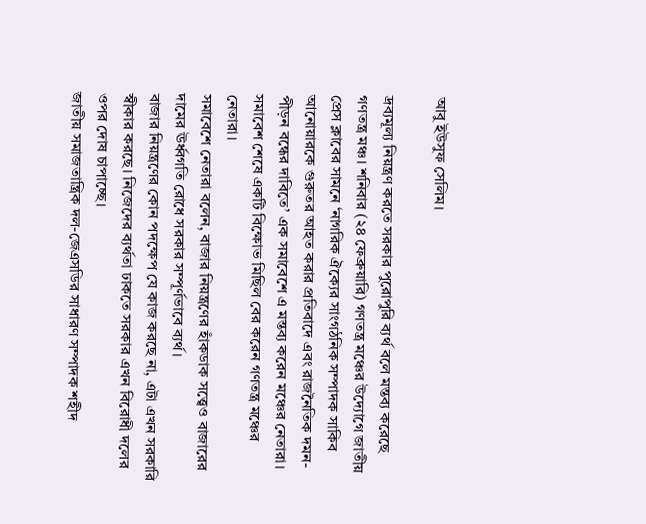আবু ইউসুফ সেলিম।

দ্রব্যমূল্য নিয়ন্ত্রণ করতে সরকার পুরোপুরি ব্যর্থ বলে মন্তব্য করেছে গণতন্ত্র মঞ্চ। শনিবার (২৪ ফেব্রুয়ারি) গণতন্ত্র মঞ্চের উদ্যোগে জাতীয় প্রেস ক্লাবের সামনে ‘নাগরিক ঐক্যের সাংগঠনিক সম্পাদক সাকিব আনোয়ারকে গুরুতর আহত করার প্রতিবাদে এবং রাজনৈতিক দমন-পীড়ন বন্ধের দাবিতে’ এক সমাবেশে এ মন্তব্য করেন মঞ্চের নেতারা। সমাবেশ শেষে একটি বিক্ষোভ মিছিল বের করেন গণতন্ত্র মঞ্চের নেতারা।
সমাবেশে নেতারা বলেন, বাজার নিয়ন্ত্রণের হাঁকডাক সত্ত্বেও বাজারের দামের ঊর্ধ্বগতি রোধে সরকার সম্পূর্ণভাবে ব্যর্থ।
বাজার নিয়ন্ত্রণের কোন পদক্ষেপ যে কাজ করছে না, এটা এখন সরকারি স্বীকার করছে। নিজেদের ব্যর্থতা ঢাকতে সরকার এখন বিরোধী দলের ওপর দোষ চাপাচ্ছে।
জাতীয় সমাজতান্ত্রিক দল-জেএসডির সাধারণ সম্পাদক শহীদ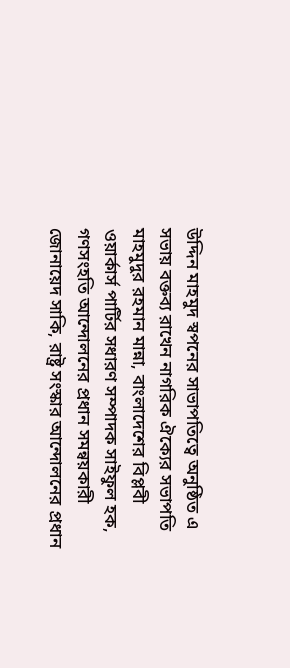উদ্দিন মাহমুদ স্বপনের সাভাপতিত্বে অনুষ্ঠিত এ সভায় বক্তব্য রাখেন নাগরিক ঐক্যের সভাপতি মাহমুদুর রহমান মান্না, বাংলাদেশের বিপ্লবী ওয়ার্কার্স পার্টির সধারণ সম্পাদক সাইফুল হক, গণসংহতি আন্দোলনের প্রধান সমন্বয়কারী জোনায়েদ সাকি, রাষ্ট্র সংস্কার আন্দোলনের প্রধান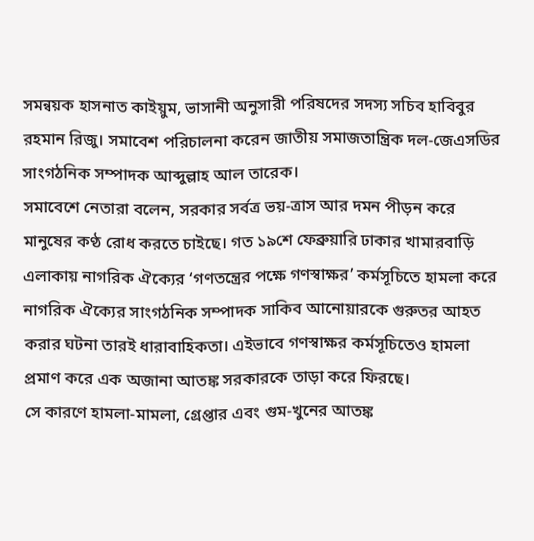সমন্বয়ক হাসনাত কাইয়ুম, ভাসানী অনুসারী পরিষদের সদস্য সচিব হাবিবুর রহমান রিজু। সমাবেশ পরিচালনা করেন জাতীয় সমাজতান্ত্রিক দল-জেএসডির সাংগঠনিক সম্পাদক আব্দুল্লাহ আল তারেক।
সমাবেশে নেতারা বলেন, সরকার সর্বত্র ভয়-ত্রাস আর দমন পীড়ন করে মানুষের কণ্ঠ রোধ করতে চাইছে। গত ১৯শে ফেব্রুয়ারি ঢাকার খামারবাড়ি এলাকায় নাগরিক ঐক্যের ‘গণতন্ত্রের পক্ষে গণস্বাক্ষর’ কর্মসূচিতে হামলা করে নাগরিক ঐক্যের সাংগঠনিক সম্পাদক সাকিব আনোয়ারকে গুরুতর আহত করার ঘটনা তারই ধারাবাহিকতা। এইভাবে গণস্বাক্ষর কর্মসূচিতেও হামলা প্রমাণ করে এক অজানা আতঙ্ক সরকারকে তাড়া করে ফিরছে।
সে কারণে হামলা-মামলা, গ্রেপ্তার এবং গুম-খুনের আতঙ্ক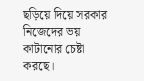ছড়িয়ে দিয়ে সরকার নিজেদের ভয় কাটানোর চেষ্টা করছে।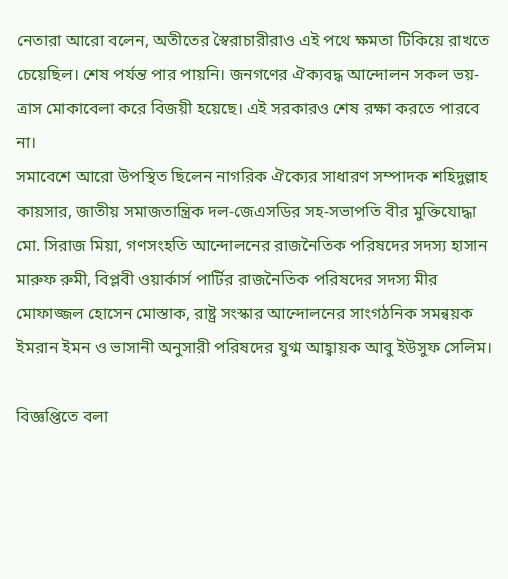নেতারা আরো বলেন, অতীতের স্বৈরাচারীরাও এই পথে ক্ষমতা টিকিয়ে রাখতে চেয়েছিল। শেষ পর্যন্ত পার পায়নি। জনগণের ঐক্যবদ্ধ আন্দোলন সকল ভয়-ত্রাস মোকাবেলা করে বিজয়ী হয়েছে। এই সরকারও শেষ রক্ষা করতে পারবে না।
সমাবেশে আরো উপস্থিত ছিলেন নাগরিক ঐক্যের সাধারণ সম্পাদক শহিদুল্লাহ কায়সার, জাতীয় সমাজতান্ত্রিক দল-জেএসডির সহ-সভাপতি বীর মুক্তিযোদ্ধা মো. সিরাজ মিয়া, গণসংহতি আন্দোলনের রাজনৈতিক পরিষদের সদস্য হাসান মারুফ রুমী, বিপ্লবী ওয়ার্কার্স পার্টির রাজনৈতিক পরিষদের সদস্য মীর মোফাজ্জল হোসেন মোস্তাক, রাষ্ট্র সংস্কার আন্দোলনের সাংগঠনিক সমন্বয়ক ইমরান ইমন ও ভাসানী অনুসারী পরিষদের যুগ্ম আহ্বায়ক আবু ইউসুফ সেলিম।

বিজ্ঞপ্তিতে বলা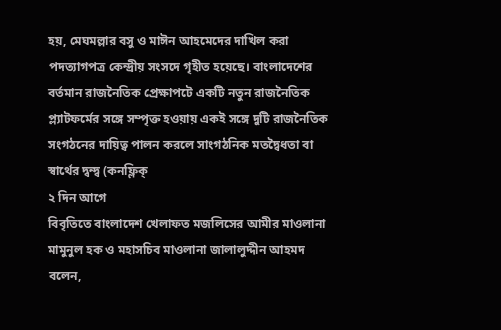হয়, মেঘমল্লার বসু ও মাঈন আহমেদের দাখিল করা পদত্যাগপত্র কেন্দ্রীয় সংসদে গৃহীত হয়েছে। বাংলাদেশের বর্তমান রাজনৈতিক প্রেক্ষাপটে একটি নতুন রাজনৈতিক প্ল্যাটফর্মের সঙ্গে সম্পৃক্ত হওয়ায় একই সঙ্গে দুটি রাজনৈতিক সংগঠনের দায়িত্ব পালন করলে সাংগঠনিক মতদ্বৈধতা বা স্বার্থের দ্বন্দ্ব (কনফ্লিক্
২ দিন আগে
বিবৃতিতে বাংলাদেশ খেলাফত মজলিসের আমীর মাওলানা মামুনুল হক ও মহাসচিব মাওলানা জালালুদ্দীন আহমদ বলেন,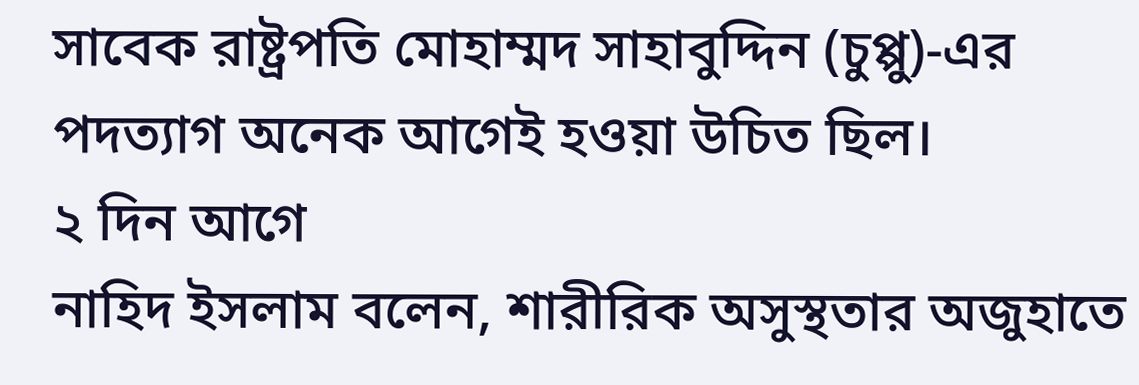সাবেক রাষ্ট্রপতি মোহাম্মদ সাহাবুদ্দিন (চুপ্পু)-এর পদত্যাগ অনেক আগেই হওয়া উচিত ছিল।
২ দিন আগে
নাহিদ ইসলাম বলেন, শারীরিক অসুস্থতার অজুহাতে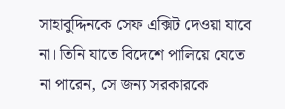সাহাবুদ্দিনকে সেফ এক্সিট দেওয়া যাবে না। তিনি যাতে বিদেশে পালিয়ে যেতে না পারেন, সে জন্য সরকারকে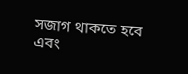সজাগ থাকতে হবে এবং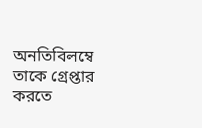অনতিবিলম্বে তাকে গ্রেপ্তার করতে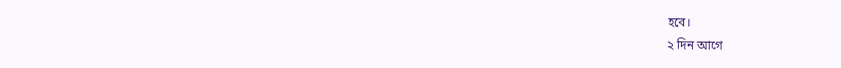হবে।
২ দিন আগে